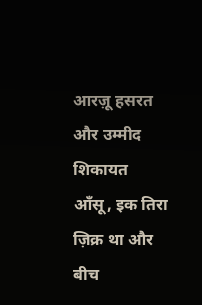आरज़ू हसरत और उम्मीद शिकायत आँसू, इक तिरा ज़िक्र था और बीच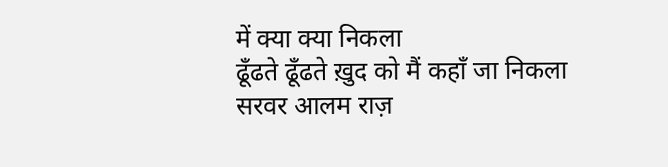में क्या क्या निकला
ढूँढते ढूँढते ख़ुद को मैं कहाँ जा निकला
सरवर आलम राज़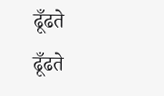ढूँढते ढूँढते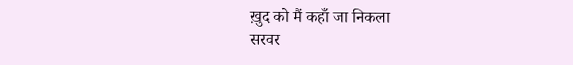ख़ुद को मैं कहाँ जा निकला
सरवर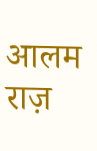आलम राज़